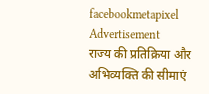facebookmetapixel
Advertisement
राज्य की प्रतिक्रिया और अभिव्यक्ति की सीमाएं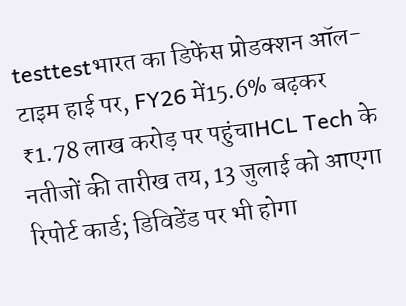testtestभारत का डिफेंस प्रोडक्शन ऑल-टाइम हाई पर, FY26 में15.6% बढ़कर ₹1.78 लाख करोड़ पर पहुंचाHCL Tech के नतीजों की तारीख तय, 13 जुलाई को आएगा रिपोर्ट कार्ड; डिविडेंड पर भी होगा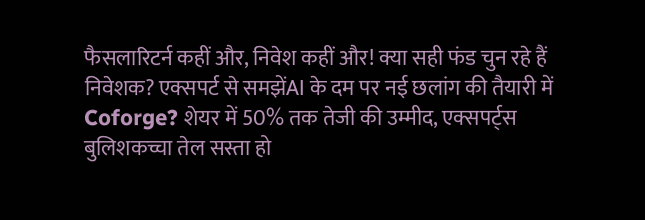फैसलारिटर्न कहीं और, निवेश कहीं और! क्या सही फंड चुन रहे हैं निवेशक? एक्सपर्ट से समझेंAI के दम पर नई छलांग की तैयारी में Coforge? शेयर में 50% तक तेजी की उम्मीद, एक्सपर्ट्स बुलिशकच्चा तेल सस्ता हो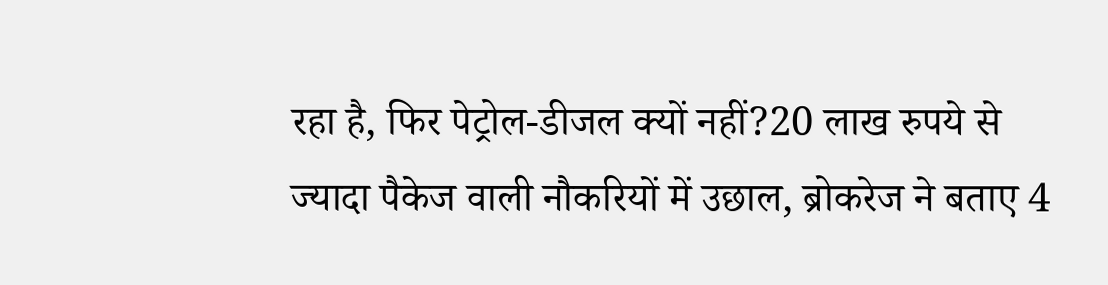रहा है, फिर पेट्रोल-डीजल क्यों नहीं?20 लाख रुपये से ज्यादा पैकेज वाली नौकरियों में उछाल, ब्रोकरेज ने बताए 4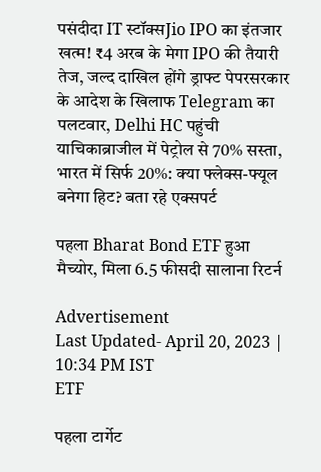पसंदीदा IT स्टॉक्सJio IPO का इंतजार खत्म! ₹4 अरब के मेगा IPO की तैयारी तेज, जल्द दाखिल होंगे ड्राफ्ट पेपरसरकार के आदेश के खिलाफ Telegram का पलटवार, Delhi HC पहुंची याचिकाब्राजील में पेट्रोल से 70% सस्ता, भारत में सिर्फ 20%: क्या फ्लेक्स-फ्यूल बनेगा हिट? बता रहे एक्सपर्ट

पहला Bharat Bond ETF हुआ मैच्योर, मिला 6.5 फीसदी सालाना रिटर्न

Advertisement
Last Updated- April 20, 2023 | 10:34 PM IST
ETF

पहला टार्गेट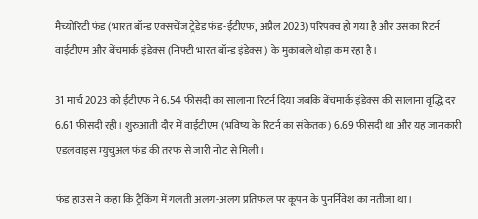मैच्योरिटी फंड (भारत बॉन्ड एक्सचेंज ट्रेडेड फंड-ईटीएफ, अप्रैल 2023) परिपक्व हो गया है और उसका रिटर्न वाईटीएम और बेंचमार्क इंडेक्स (निफ्टी भारत बॉन्ड इंडेक्स) के मुकाबले थोड़ा कम रहा है।

31 मार्च 2023 को ईटीएफ ने 6.54 फीसदी का सालाना रिटर्न दिया जबकि बेंचमार्क इंडेक्स की सालाना वृद्धि‍ दर 6.61 फीसदी रही। शुरुआती दौर में वाईटीएम (भविष्य के रिटर्न का संकेतक) 6.69 फीसदी था और यह जानकारी एडलवाइस म्युचुअल फंड की तरफ से जारी नोट से मिली।

फंड हाउस ने कहा कि ट्रैकिंग में गलती अलग-अलग प्रतिफल पर कूपन के पुनर्निवेश का नतीजा था।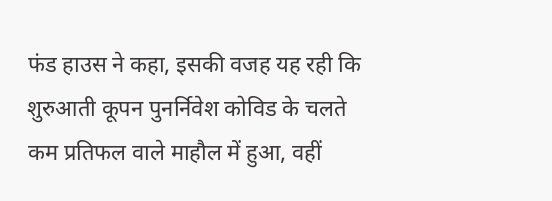फंड हाउस ने कहा, इसकी वजह यह रही कि शुरुआती कूपन पुनर्निवेश कोविड के चलते कम प्रतिफल वाले माहौल में हुआ, वहीं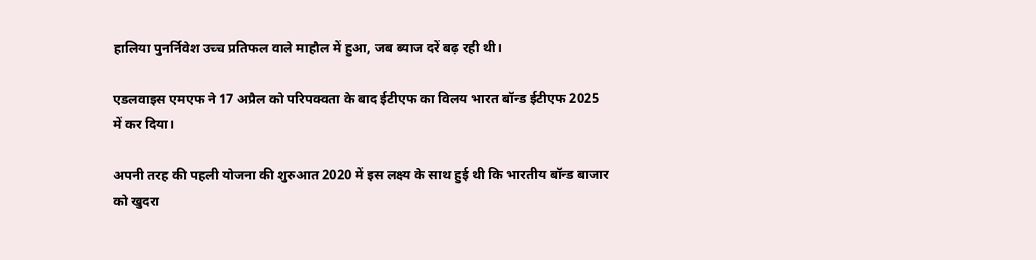हालिया पुनर्निवेश उच्च प्रतिफल वाले माहौल में हुआ, जब ब्याज दरें बढ़ रही थी।

एडलवाइस एमएफ ने 17 अप्रैल को परिपक्वता के बाद ईटीएफ का विलय भारत बॉन्ड ईटीएफ 2025 में कर दिया।

अपनी तरह की पहली योजना की शुरुआत 2020 में इस लक्ष्य के साथ हुई थी कि भारतीय बॉन्ड बाजार को खुदरा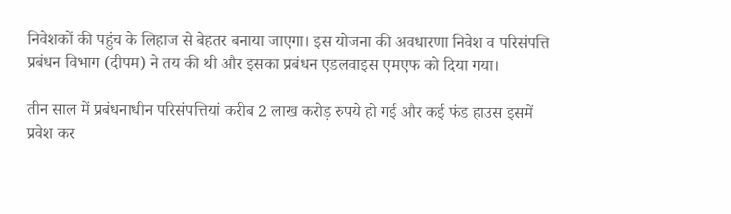निवेशकों की पहुंच के लिहाज से बेहतर बनाया जाएगा। इस योजना की अवधारणा निवेश व परिसंपत्ति प्रबंधन विभाग (दीपम) ने तय की थी और इसका प्रबंधन एडलवाइस एमएफ को दिया गया।

तीन साल में प्रबंधनाधीन परिसंपत्तियां करीब 2 लाख करोड़ रुपये हो गई और कई फंड हाउस इसमें प्रवेश कर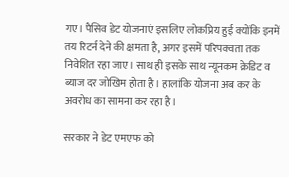गए। पैसिव डेट योजनाएं इसलिए लोकप्रिय हुई क्योंकि इनमें तय रिटर्न देने की क्षमता है, अगर इसमें परिपक्वता तक निवेशित रहा जाए। साथ ही इसके साथ न्यूनकम क्रेडिट व ब्याज दर जोखिम होता है। हालांकि योजना अब कर के अवरोध का सामना कर रहा है।

सरकार ने डेट एमएफ को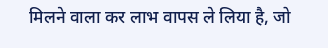मिलने वाला कर लाभ वापस ले लिया है, जो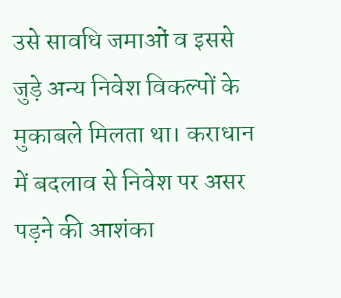उसे सावधि जमाओं व इससे जुड़े अन्य निवेश विकल्पों के मुकाबले मिलता था। कराधान में बदलाव से निवेश पर असर पड़ने की आशंका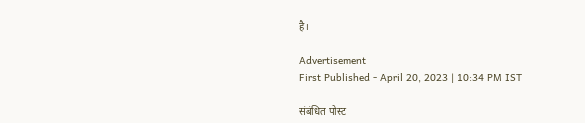है।

Advertisement
First Published - April 20, 2023 | 10:34 PM IST

संबंधित पोस्ट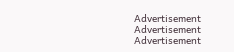Advertisement
Advertisement
Advertisement